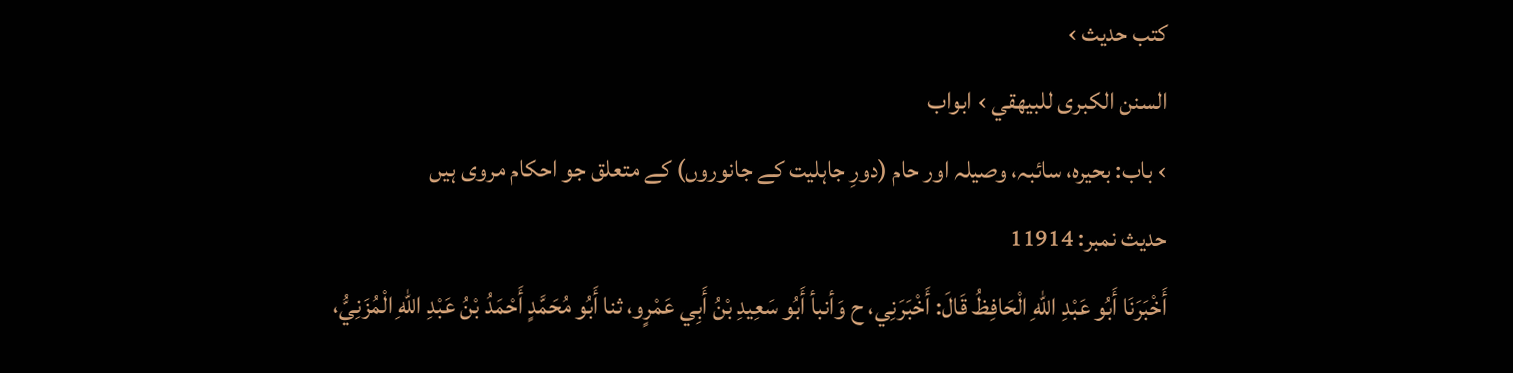کتب حدیث ›
السنن الكبرى للبيهقي › ابواب
› باب: بحیرہ، سائبہ، وصیلہ اور حام (دورِ جاہلیت کے جانوروں) کے متعلق جو احکام مروی ہیں
حدیث نمبر: 11914
أَخْبَرَنَا أَبُو عَبْدِ اللهِ الْحَافِظُ قَالَ: أَخْبَرَنِي، ح وَأنبأ أَبُو سَعِيدِ بْنُ أَبِي عَمْرٍو، ثنا أَبُو مُحَمَّدٍ أَحْمَدُ بْنُ عَبْدِ اللهِ الْمُزَنِيُّ،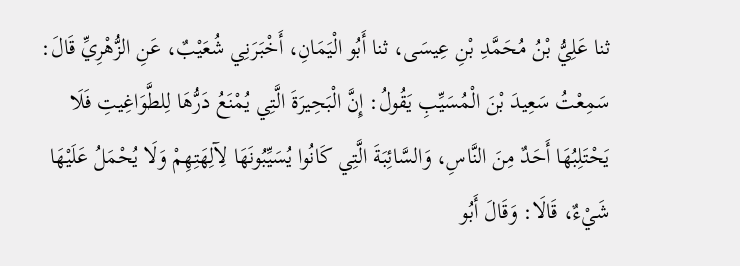ثنا عَلِيُّ بْنُ مُحَمَّدِ بْنِ عِيسَى، ثنا أَبُو الْيَمَانِ، أَخْبَرَنِي شُعَيْبٌ، عَنِ الزُّهْرِيِّ قَالَ: سَمِعْتُ سَعِيدَ بْنَ الْمُسَيِّبِ يَقُولُ: إِنَّ الْبَحِيرَةَ الَّتِي يُمْنَعُ دَرُّهَا لِلطَّوَاغِيتِ فَلَا يَحْتَلِبُهَا أَحَدٌ مِنَ النَّاسِ، وَالسَّائِبَةَ الَّتِي كَانُوا يُسَيِّبُونَهَا لِآلِهَتِهِمْ وَلَا يُحْمَلُ عَلَيْهَا شَيْءٌ، قَالَا: وَقَالَ أَبُو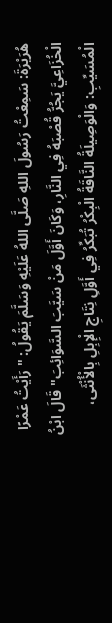هُرَيْرَةَ: سَمِعْتُ رَسُولَ اللهِ صَلَّى اللهُ عَلَيْهِ وَسَلَّمَ يَقُولُ: " رَأَيْتُ عَمْرًا الْخُزَاعِيَّ يَجُرُّ قُصْبَهُ فِي النَّارِ، وَكَانَ أَوَّلَ مَنْ سَيَّبَ السَّوَائِبَ" قَالَ ابْنُ الْمُسَيِّبِ: وَالْوَصِيلَةُ النَّاقَةُ الْبِكْرُ تُبَكِّرُ فِي أَوَّلِ نِتَاجِ الْإِبِلِ بِالْأُنْثَى،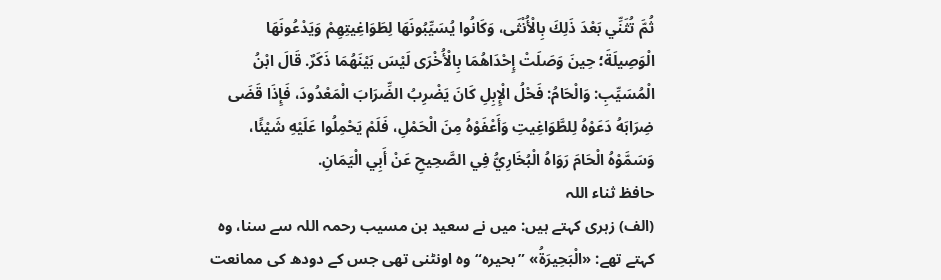ثُمَّ تُثَنِّي بَعْدَ ذَلِكَ بِالْأُنْثَى، وَكَانُوا يُسَيِّبُونَهَا لِطَوَاغِيتِهِمْ وَيَدْعُونَهَا الْوَصِيلَةَ؛ حِينَ وَصَلَتْ إِحْدَاهُمَا بِالْأُخْرَى لَيْسَ بَيْنَهُمَا ذَكَرٌ. قَالَ ابْنُ الْمُسَيِّبِ: وَالْحَامُ: فَحْلُ الْإِبِلِ كَانَ يَضْرِبُ الضِّرَابَ الْمَعْدُودَ، فَإِذَا قَضَى ضِرَابَهُ دَعَوْهُ لِلطَّوَاغِيتِ وَأَعْفَوْهُ مِنَ الْحَمْلِ، فَلَمْ يَحْمِلُوا عَلَيْهِ شَيْئًا، وَسَمَّوْهُ الْحَامَ رَوَاهُ الْبُخَارِيُّ فِي الصَّحِيحِ عَنْ أَبِي الْيَمَانِ.
حافظ ثناء اللہ
(الف) زہری کہتے ہیں: میں نے سعید بن مسیب رحمہ اللہ سے سنا، وہ کہتے تھے: «الْبَحِيرَةُ» ”بحیرہ“ وہ اونٹنی تھی جس کے دودھ کی ممانعت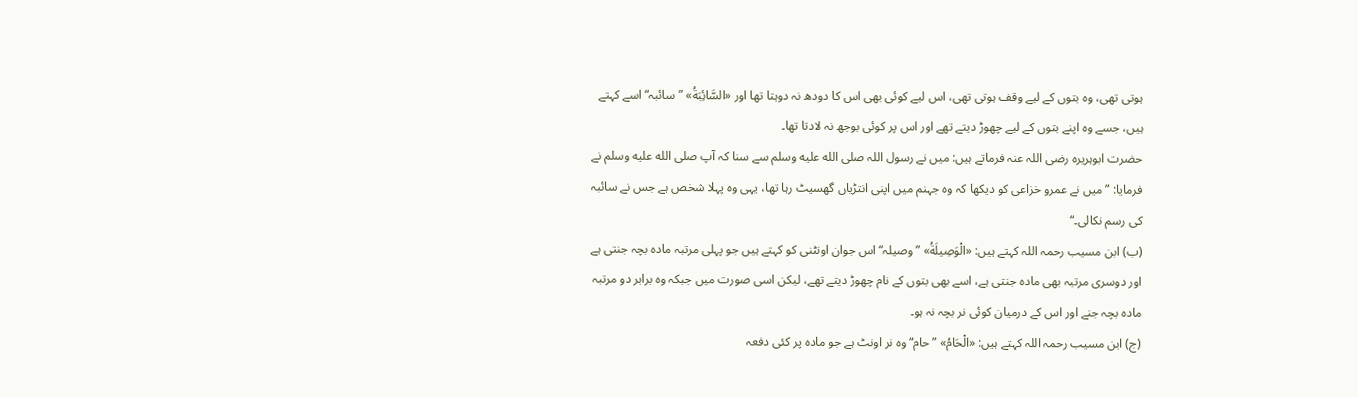ہوتی تھی، وہ بتوں کے لیے وقف ہوتی تھی، اس لیے کوئی بھی اس کا دودھ نہ دوہتا تھا اور «السَّائِبَةُ» ”سائبہ“ اسے کہتے ہیں، جسے وہ اپنے بتوں کے لیے چھوڑ دیتے تھے اور اس پر کوئی بوجھ نہ لادتا تھا۔
حضرت ابوہریرہ رضی اللہ عنہ فرماتے ہیں: میں نے رسول اللہ صلى الله عليه وسلم سے سنا کہ آپ صلى الله عليه وسلم نے فرمایا: ”میں نے عمرو خزاعی کو دیکھا کہ وہ جہنم میں اپنی انتڑیاں گھسیٹ رہا تھا، یہی وہ پہلا شخص ہے جس نے سائبہ کی رسم نکالی۔“
(ب) ابن مسیب رحمہ اللہ کہتے ہیں: «الْوَصِيلَةُ» ”وصیلہ“ اس جوان اونٹنی کو کہتے ہیں جو پہلی مرتبہ مادہ بچہ جنتی ہے اور دوسری مرتبہ بھی مادہ جنتی ہے، اسے بھی بتوں کے نام چھوڑ دیتے تھے، لیکن اسی صورت میں جبکہ وہ برابر دو مرتبہ مادہ بچہ جنے اور اس کے درمیان کوئی نر بچہ نہ ہو۔
(ج) ابن مسیب رحمہ اللہ کہتے ہیں: «الْحَامُ» ”حام“ وہ نر اونٹ ہے جو مادہ پر کئی دفعہ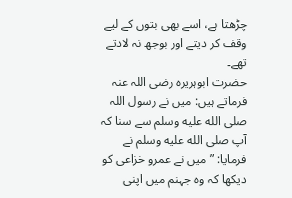چڑھتا ہے، اسے بھی بتوں کے لیے وقف کر دیتے اور بوجھ نہ لادتے تھے۔
حضرت ابوہریرہ رضی اللہ عنہ فرماتے ہیں: میں نے رسول اللہ صلى الله عليه وسلم سے سنا کہ آپ صلى الله عليه وسلم نے فرمایا: ”میں نے عمرو خزاعی کو دیکھا کہ وہ جہنم میں اپنی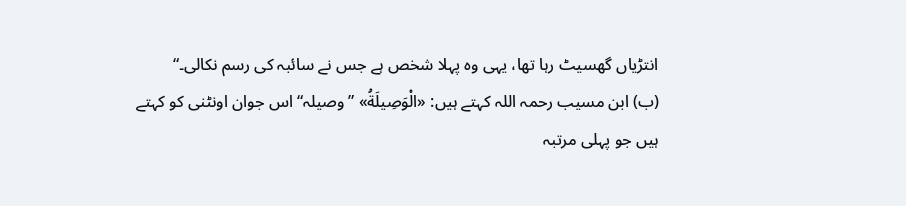انتڑیاں گھسیٹ رہا تھا، یہی وہ پہلا شخص ہے جس نے سائبہ کی رسم نکالی۔“
(ب) ابن مسیب رحمہ اللہ کہتے ہیں: «الْوَصِيلَةُ» ”وصیلہ“ اس جوان اونٹنی کو کہتے ہیں جو پہلی مرتبہ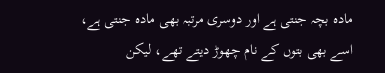مادہ بچہ جنتی ہے اور دوسری مرتبہ بھی مادہ جنتی ہے، اسے بھی بتوں کے نام چھوڑ دیتے تھے، لیکن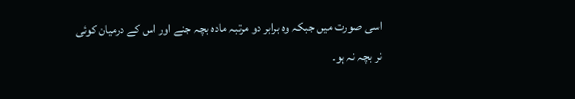اسی صورت میں جبکہ وہ برابر دو مرتبہ مادہ بچہ جنے اور اس کے درمیان کوئی نر بچہ نہ ہو۔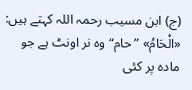(ج) ابن مسیب رحمہ اللہ کہتے ہیں: «الْحَامُ» ”حام“ وہ نر اونٹ ہے جو مادہ پر کئی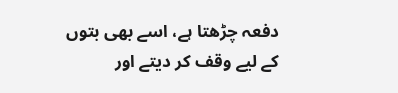دفعہ چڑھتا ہے، اسے بھی بتوں کے لیے وقف کر دیتے اور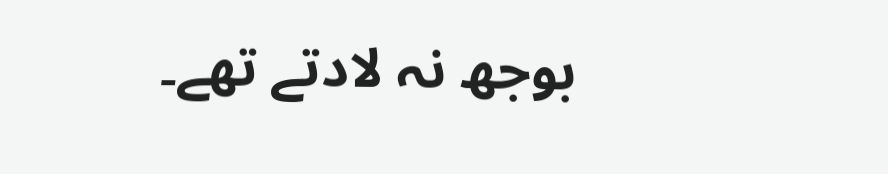بوجھ نہ لادتے تھے۔